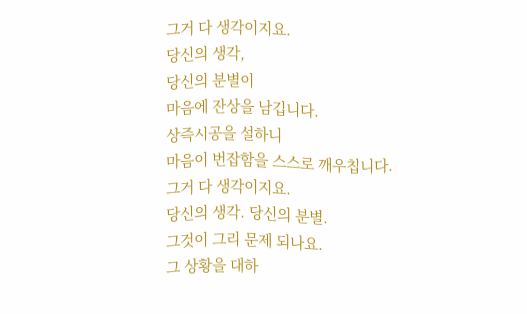그거 다 생각이지요.
당신의 생각,
당신의 분별이
마음에 잔상을 남깁니다.
상즉시공을 설하니
마음이 번잡함을 스스로 깨우칩니다.
그거 다 생각이지요.
당신의 생각. 당신의 분별.
그것이 그리 문제 되나요.
그 상황을 대하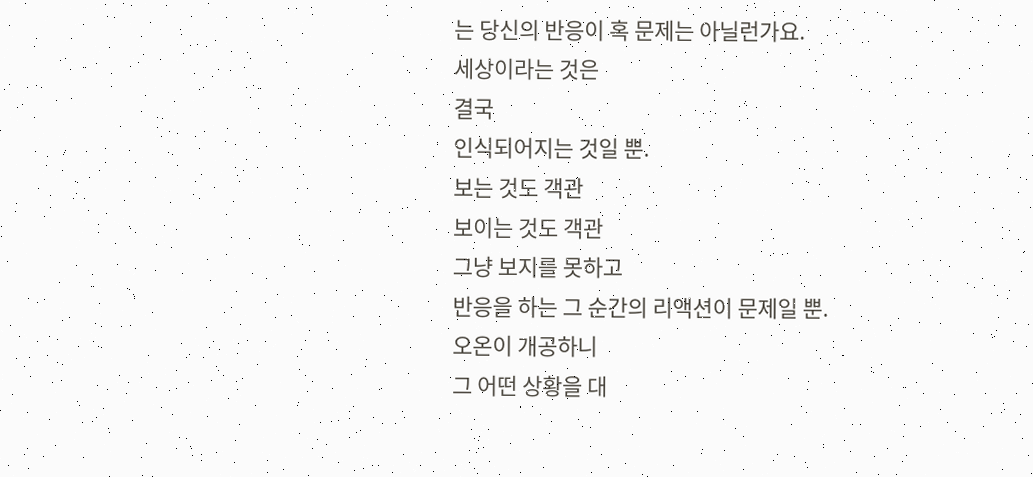는 당신의 반응이 혹 문제는 아닐런가요.
세상이라는 것은
결국
인식되어지는 것일 뿐.
보는 것도 객관
보이는 것도 객관
그냥 보지를 못하고
반응을 하는 그 순간의 리액션이 문제일 뿐.
오온이 개공하니
그 어떤 상황을 대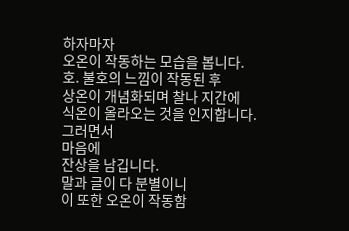하자마자
오온이 작동하는 모습을 봅니다.
호. 불호의 느낌이 작동된 후
상온이 개념화되며 찰나 지간에
식온이 올라오는 것을 인지합니다.
그러면서
마음에
잔상을 남깁니다.
말과 글이 다 분별이니
이 또한 오온이 작동함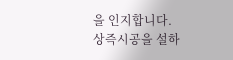을 인지합니다.
상즉시공을 설하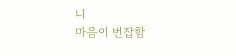니
마음이 번잡함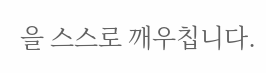을 스스로 깨우칩니다.